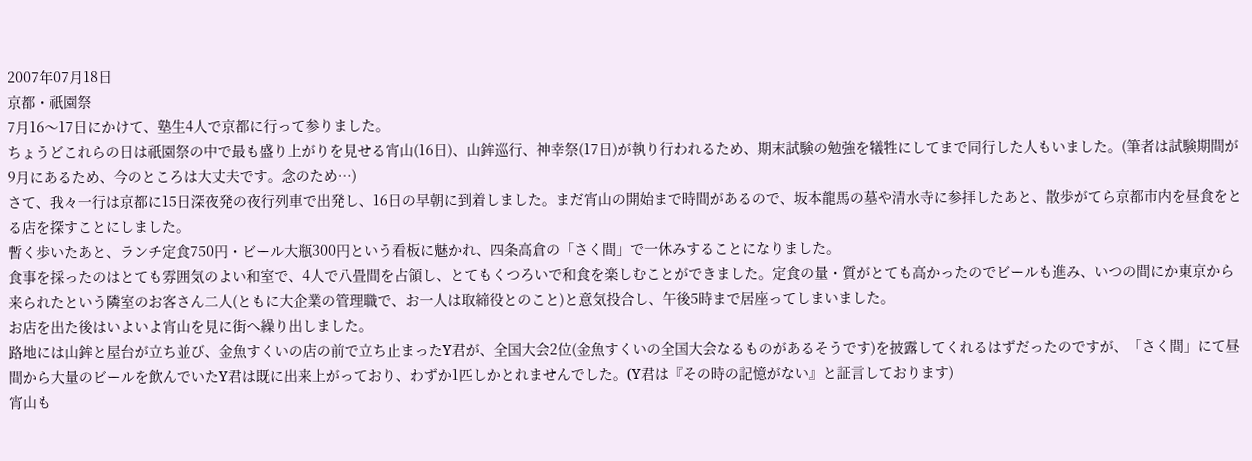2007年07月18日
京都・祇園祭
7月16〜17日にかけて、塾生4人で京都に行って参りました。
ちょうどこれらの日は祇園祭の中で最も盛り上がりを見せる宵山(16日)、山鉾巡行、神幸祭(17日)が執り行われるため、期末試験の勉強を犠牲にしてまで同行した人もいました。(筆者は試験期間が9月にあるため、今のところは大丈夫です。念のため…)
さて、我々一行は京都に15日深夜発の夜行列車で出発し、16日の早朝に到着しました。まだ宵山の開始まで時間があるので、坂本龍馬の墓や清水寺に参拝したあと、散歩がてら京都市内を昼食をとる店を探すことにしました。
暫く歩いたあと、ランチ定食750円・ビール大瓶300円という看板に魅かれ、四条高倉の「さく間」で一休みすることになりました。
食事を採ったのはとても雰囲気のよい和室で、4人で八畳間を占領し、とてもくつろいで和食を楽しむことができました。定食の量・質がとても高かったのでビールも進み、いつの間にか東京から来られたという隣室のお客さん二人(ともに大企業の管理職で、お一人は取締役とのこと)と意気投合し、午後5時まで居座ってしまいました。
お店を出た後はいよいよ宵山を見に街へ繰り出しました。
路地には山鉾と屋台が立ち並び、金魚すくいの店の前で立ち止まったY君が、全国大会2位(金魚すくいの全国大会なるものがあるそうです)を披露してくれるはずだったのですが、「さく間」にて昼間から大量のビールを飲んでいたY君は既に出来上がっており、わずか1匹しかとれませんでした。(Y君は『その時の記憶がない』と証言しております)
宵山も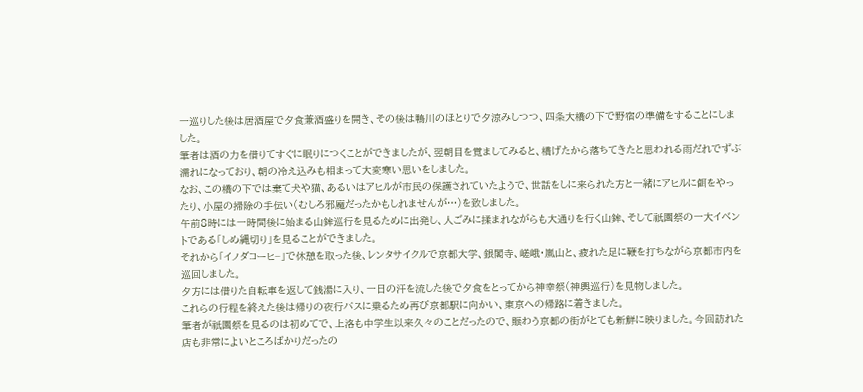一巡りした後は居酒屋で夕食兼酒盛りを開き、その後は鴨川のほとりで夕涼みしつつ、四条大橋の下で野宿の準備をすることにしました。
筆者は酒の力を借りてすぐに眠りにつくことができましたが、翌朝目を覚ましてみると、橋げたから落ちてきたと思われる雨だれでずぶ濡れになっており、朝の冷え込みも相まって大変寒い思いをしました。
なお、この橋の下では棄て犬や猫、あるいはアヒルが市民の保護されていたようで、世話をしに来られた方と一緒にアヒルに餌をやったり、小屋の掃除の手伝い(むしろ邪魔だったかもしれませんが…)を致しました。
午前8時には一時間後に始まる山鉾巡行を見るために出発し、人ごみに揉まれながらも大通りを行く山鉾、そして祇園祭の一大イベントである「しめ縄切り」を見ることができました。
それから「イノダコーヒ−」で休憩を取った後、レンタサイクルで京都大学、銀閣寺、嵯峨・嵐山と、疲れた足に鞭を打ちながら京都市内を巡回しました。
夕方には借りた自転車を返して銭湯に入り、一日の汗を流した後で夕食をとってから神幸祭(神輿巡行)を見物しました。
これらの行程を終えた後は帰りの夜行バスに乗るため再び京都駅に向かい、東京への帰路に着きました。
筆者が祇園祭を見るのは初めてで、上洛も中学生以来久々のことだったので、賑わう京都の街がとても新鮮に映りました。今回訪れた店も非常によいところばかりだったの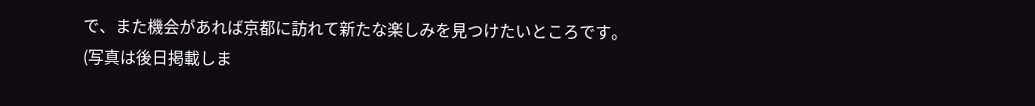で、また機会があれば京都に訪れて新たな楽しみを見つけたいところです。
(写真は後日掲載しま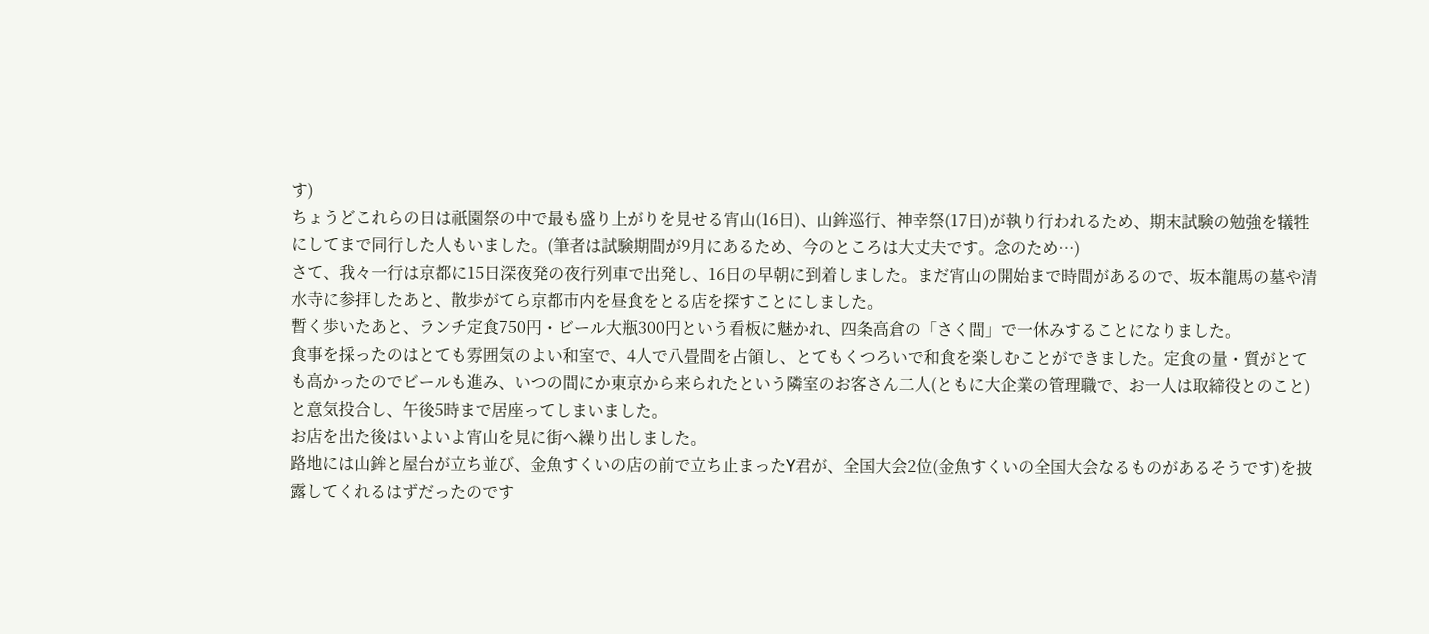す)
ちょうどこれらの日は祇園祭の中で最も盛り上がりを見せる宵山(16日)、山鉾巡行、神幸祭(17日)が執り行われるため、期末試験の勉強を犠牲にしてまで同行した人もいました。(筆者は試験期間が9月にあるため、今のところは大丈夫です。念のため…)
さて、我々一行は京都に15日深夜発の夜行列車で出発し、16日の早朝に到着しました。まだ宵山の開始まで時間があるので、坂本龍馬の墓や清水寺に参拝したあと、散歩がてら京都市内を昼食をとる店を探すことにしました。
暫く歩いたあと、ランチ定食750円・ビール大瓶300円という看板に魅かれ、四条高倉の「さく間」で一休みすることになりました。
食事を採ったのはとても雰囲気のよい和室で、4人で八畳間を占領し、とてもくつろいで和食を楽しむことができました。定食の量・質がとても高かったのでビールも進み、いつの間にか東京から来られたという隣室のお客さん二人(ともに大企業の管理職で、お一人は取締役とのこと)と意気投合し、午後5時まで居座ってしまいました。
お店を出た後はいよいよ宵山を見に街へ繰り出しました。
路地には山鉾と屋台が立ち並び、金魚すくいの店の前で立ち止まったY君が、全国大会2位(金魚すくいの全国大会なるものがあるそうです)を披露してくれるはずだったのです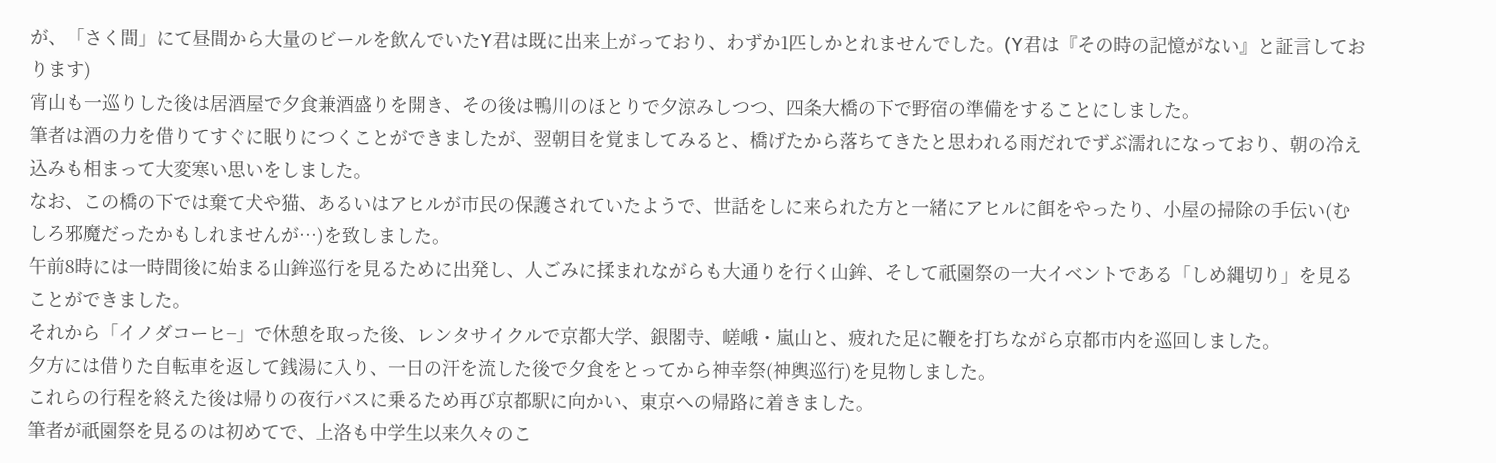が、「さく間」にて昼間から大量のビールを飲んでいたY君は既に出来上がっており、わずか1匹しかとれませんでした。(Y君は『その時の記憶がない』と証言しております)
宵山も一巡りした後は居酒屋で夕食兼酒盛りを開き、その後は鴨川のほとりで夕涼みしつつ、四条大橋の下で野宿の準備をすることにしました。
筆者は酒の力を借りてすぐに眠りにつくことができましたが、翌朝目を覚ましてみると、橋げたから落ちてきたと思われる雨だれでずぶ濡れになっており、朝の冷え込みも相まって大変寒い思いをしました。
なお、この橋の下では棄て犬や猫、あるいはアヒルが市民の保護されていたようで、世話をしに来られた方と一緒にアヒルに餌をやったり、小屋の掃除の手伝い(むしろ邪魔だったかもしれませんが…)を致しました。
午前8時には一時間後に始まる山鉾巡行を見るために出発し、人ごみに揉まれながらも大通りを行く山鉾、そして祇園祭の一大イベントである「しめ縄切り」を見ることができました。
それから「イノダコーヒ−」で休憩を取った後、レンタサイクルで京都大学、銀閣寺、嵯峨・嵐山と、疲れた足に鞭を打ちながら京都市内を巡回しました。
夕方には借りた自転車を返して銭湯に入り、一日の汗を流した後で夕食をとってから神幸祭(神輿巡行)を見物しました。
これらの行程を終えた後は帰りの夜行バスに乗るため再び京都駅に向かい、東京への帰路に着きました。
筆者が祇園祭を見るのは初めてで、上洛も中学生以来久々のこ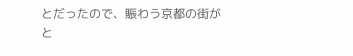とだったので、賑わう京都の街がと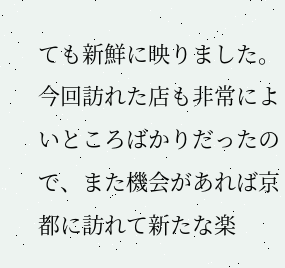ても新鮮に映りました。今回訪れた店も非常によいところばかりだったので、また機会があれば京都に訪れて新たな楽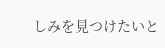しみを見つけたいと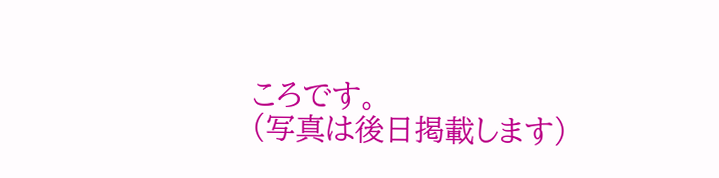ころです。
(写真は後日掲載します)